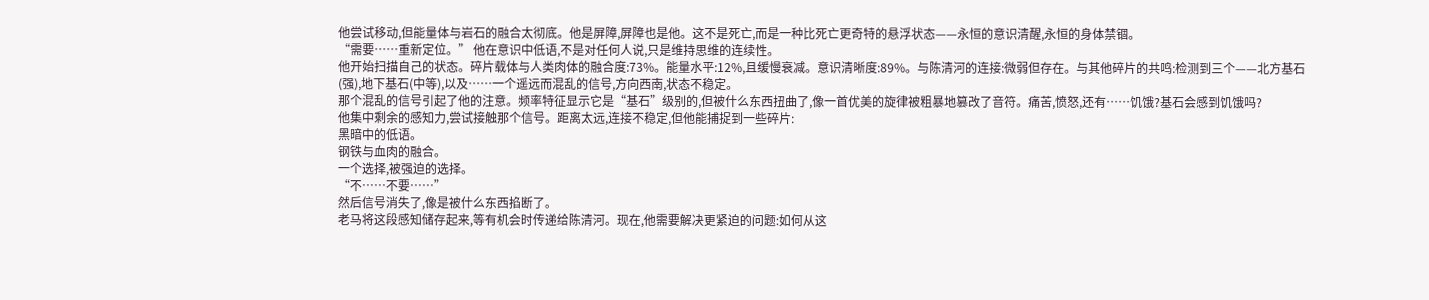他尝试移动,但能量体与岩石的融合太彻底。他是屏障,屏障也是他。这不是死亡,而是一种比死亡更奇特的悬浮状态——永恒的意识清醒,永恒的身体禁锢。
“需要……重新定位。” 他在意识中低语,不是对任何人说,只是维持思维的连续性。
他开始扫描自己的状态。碎片载体与人类肉体的融合度:73%。能量水平:12%,且缓慢衰减。意识清晰度:89%。与陈清河的连接:微弱但存在。与其他碎片的共鸣:检测到三个——北方基石(强),地下基石(中等),以及……一个遥远而混乱的信号,方向西南,状态不稳定。
那个混乱的信号引起了他的注意。频率特征显示它是“基石”级别的,但被什么东西扭曲了,像一首优美的旋律被粗暴地篡改了音符。痛苦,愤怒,还有……饥饿?基石会感到饥饿吗?
他集中剩余的感知力,尝试接触那个信号。距离太远,连接不稳定,但他能捕捉到一些碎片:
黑暗中的低语。
钢铁与血肉的融合。
一个选择,被强迫的选择。
“不……不要……”
然后信号消失了,像是被什么东西掐断了。
老马将这段感知储存起来,等有机会时传递给陈清河。现在,他需要解决更紧迫的问题:如何从这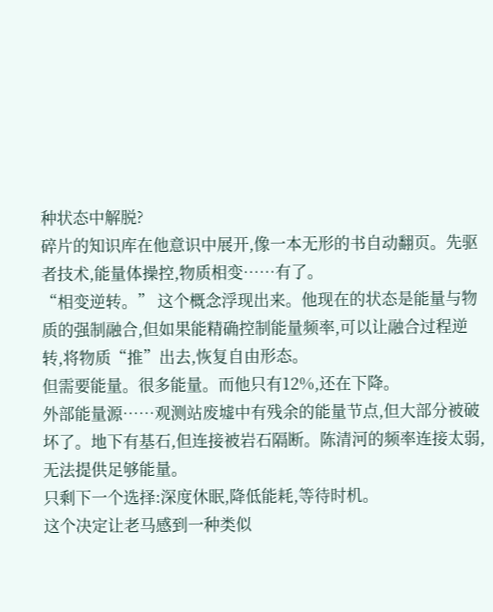种状态中解脱?
碎片的知识库在他意识中展开,像一本无形的书自动翻页。先驱者技术,能量体操控,物质相变……有了。
“相变逆转。” 这个概念浮现出来。他现在的状态是能量与物质的强制融合,但如果能精确控制能量频率,可以让融合过程逆转,将物质“推”出去,恢复自由形态。
但需要能量。很多能量。而他只有12%,还在下降。
外部能量源……观测站废墟中有残余的能量节点,但大部分被破坏了。地下有基石,但连接被岩石隔断。陈清河的频率连接太弱,无法提供足够能量。
只剩下一个选择:深度休眠,降低能耗,等待时机。
这个决定让老马感到一种类似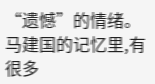“遗憾”的情绪。马建国的记忆里,有很多